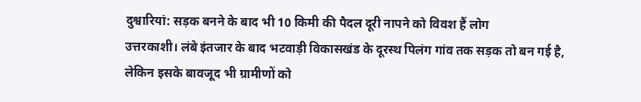दुश्वारियां: सड़क बनने के बाद भी 10 किमी की पैदल दूरी नापने को विवश हैं लोग
उत्तरकाशी। लंबे इंतजार के बाद भटवाड़ी विकासखंड के दूरस्थ पिलंग गांव तक सड़क तो बन गई है, लेकिन इसके बावजूद भी ग्रामीणों को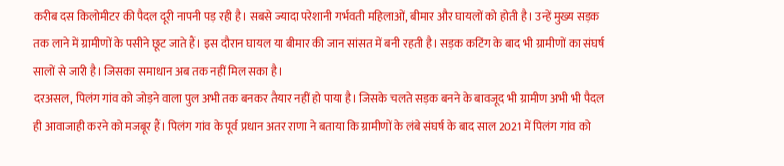करीब दस किलोमीटर की पैदल दूरी नापनी पड़ रही है। सबसे ज्यादा परेशानी गर्भवती महिलाओं, बीमार और घायलों को होती है। उन्हें मुख्य सड़क तक लाने में ग्रामीणों के पसीने छूट जाते हैं। इस दौरान घायल या बीमार की जान सांसत में बनी रहती है। सड़क कटिंग के बाद भी ग्रामीणों का संघर्ष सालों से जारी है। जिसका समाधान अब तक नहीं मिल सका है।
दरअसल, पिलंग गांव को जोड़ने वाला पुल अभी तक बनकर तैयार नहीं हो पाया है। जिसके चलते सड़क बनने के बावजूद भी ग्रामीण अभी भी पैदल ही आवाजाही करने को मजबूर हैं। पिलंग गांव के पूर्व प्रधान अतर राणा ने बताया कि ग्रामीणों के लंबे संघर्ष के बाद साल 2021 में पिलंग गांव को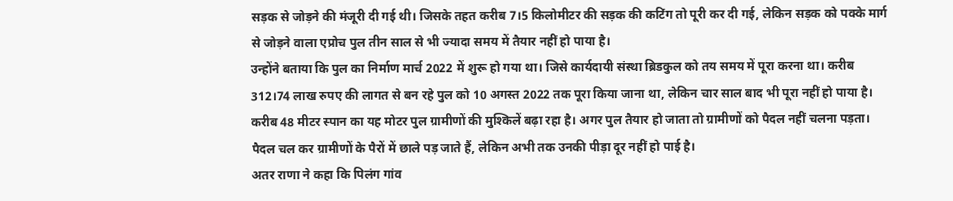सड़क से जोड़ने की मंजूरी दी गई थी। जिसके तहत करीब 7।5 किलोमीटर की सड़क की कटिंग तो पूरी कर दी गई, लेकिन सड़क को पक्के मार्ग से जोड़ने वाला एप्रोच पुल तीन साल से भी ज्यादा समय में तैयार नहीं हो पाया है।
उन्होंने बताया कि पुल का निर्माण मार्च 2022 में शुरू हो गया था। जिसे कार्यदायी संस्था ब्रिडकुल को तय समय में पूरा करना था। करीब 312।74 लाख रुपए की लागत से बन रहे पुल को 10 अगस्त 2022 तक पूरा किया जाना था, लेकिन चार साल बाद भी पूरा नहीं हो पाया है। करीब 48 मीटर स्पान का यह मोटर पुल ग्रामीणों की मुश्किलें बढ़ा रहा है। अगर पुल तैयार हो जाता तो ग्रामीणों को पैदल नहीं चलना पड़ता। पैदल चल कर ग्रामीणों के पैरों में छाले पड़ जाते हैं, लेकिन अभी तक उनकी पीड़ा दूर नहीं हो पाई है।
अतर राणा ने कहा कि पिलंग गांव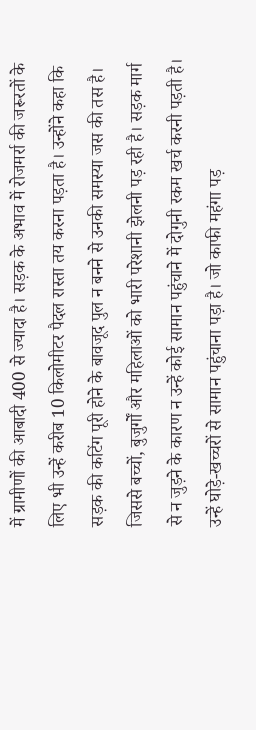में ग्रामीणों की आबादी 400 से ज्यादा है। सड़क के अभाव में रोजमर्रा की जरूरतों के लिए भी उन्हें करीब 10 किलोमीटर पैदल रास्ता तय करना पड़ता है। उन्होंने कहा कि सड़क की कटिंग पूरी होने के बावजूद पुल न बनने से उनकी समस्या जस की तस है। जिससे बच्चों, बुजुर्गों और महिलाओं को भारी परेशानी झेलनी पड़ रही है। सड़क मार्ग से न जुड़ने के कारण न उन्हें कोई सामान पहुंचाने में दोगुनी रकम खर्च करनी पड़ती है। उन्हें घोड़े-खच्चरों से सामान पहुंचाना पड़ा है। जो काफी महंगा पड़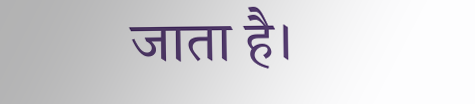जाता है।